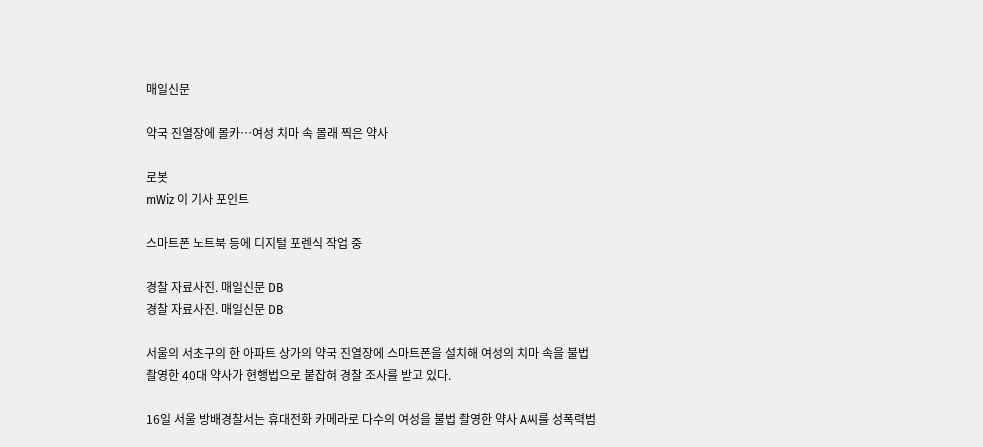매일신문

약국 진열장에 몰카…여성 치마 속 몰래 찍은 약사

로봇
mWiz 이 기사 포인트

스마트폰 노트북 등에 디지털 포렌식 작업 중

경찰 자료사진. 매일신문 DB
경찰 자료사진. 매일신문 DB

서울의 서초구의 한 아파트 상가의 약국 진열장에 스마트폰을 설치해 여성의 치마 속을 불법 촬영한 40대 약사가 현행법으로 붙잡혀 경찰 조사를 받고 있다.

16일 서울 방배경찰서는 휴대전화 카메라로 다수의 여성을 불법 촬영한 약사 A씨를 성폭력범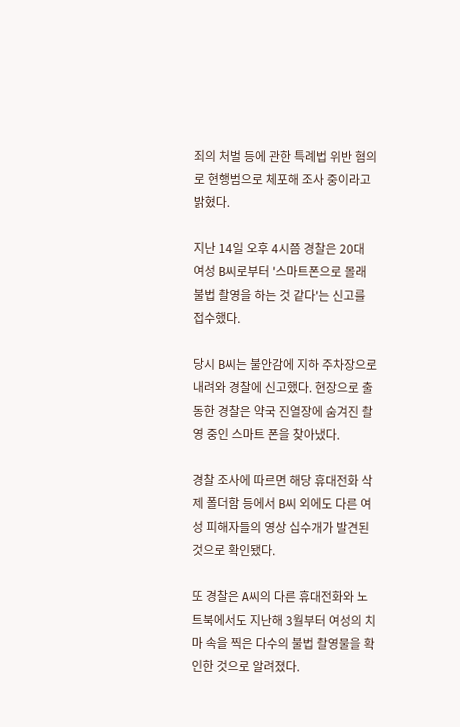죄의 처벌 등에 관한 특례법 위반 혐의로 현행범으로 체포해 조사 중이라고 밝혔다.

지난 14일 오후 4시쯤 경찰은 20대 여성 B씨로부터 '스마트폰으로 몰래 불법 촬영을 하는 것 같다'는 신고를 접수했다.

당시 B씨는 불안감에 지하 주차장으로 내려와 경찰에 신고했다. 현장으로 출동한 경찰은 약국 진열장에 숨겨진 촬영 중인 스마트 폰을 찾아냈다.

경찰 조사에 따르면 해당 휴대전화 삭제 폴더함 등에서 B씨 외에도 다른 여성 피해자들의 영상 십수개가 발견된 것으로 확인됐다.

또 경찰은 A씨의 다른 휴대전화와 노트북에서도 지난해 3월부터 여성의 치마 속을 찍은 다수의 불법 촬영물을 확인한 것으로 알려졌다.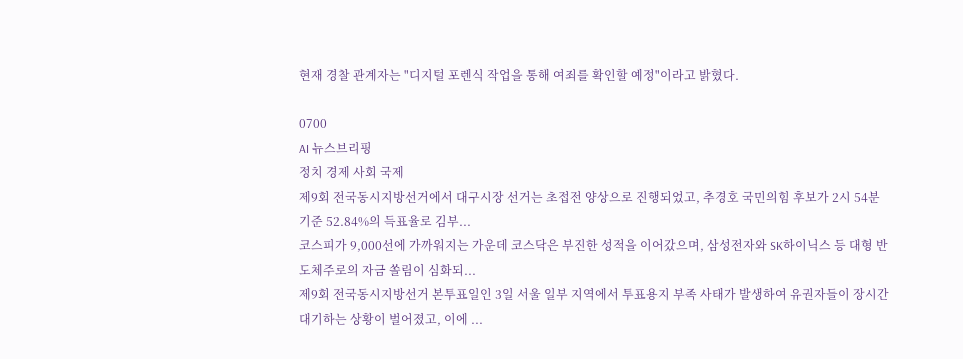현재 경찰 관계자는 "디지털 포렌식 작업을 통해 여죄를 확인할 예정"이라고 밝혔다.

0700
AI 뉴스브리핑
정치 경제 사회 국제
제9회 전국동시지방선거에서 대구시장 선거는 초접전 양상으로 진행되었고, 추경호 국민의힘 후보가 2시 54분 기준 52.84%의 득표율로 김부...
코스피가 9,000선에 가까워지는 가운데 코스닥은 부진한 성적을 이어갔으며, 삼성전자와 SK하이닉스 등 대형 반도체주로의 자금 쏠림이 심화되...
제9회 전국동시지방선거 본투표일인 3일 서울 일부 지역에서 투표용지 부족 사태가 발생하여 유권자들이 장시간 대기하는 상황이 벌어졌고, 이에 ...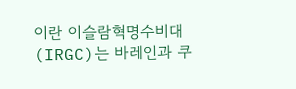이란 이슬람혁명수비대(IRGC)는 바레인과 쿠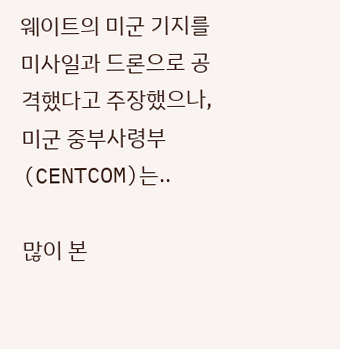웨이트의 미군 기지를 미사일과 드론으로 공격했다고 주장했으나, 미군 중부사령부(CENTCOM)는..

많이 본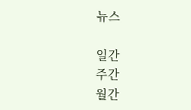뉴스

일간
주간
월간